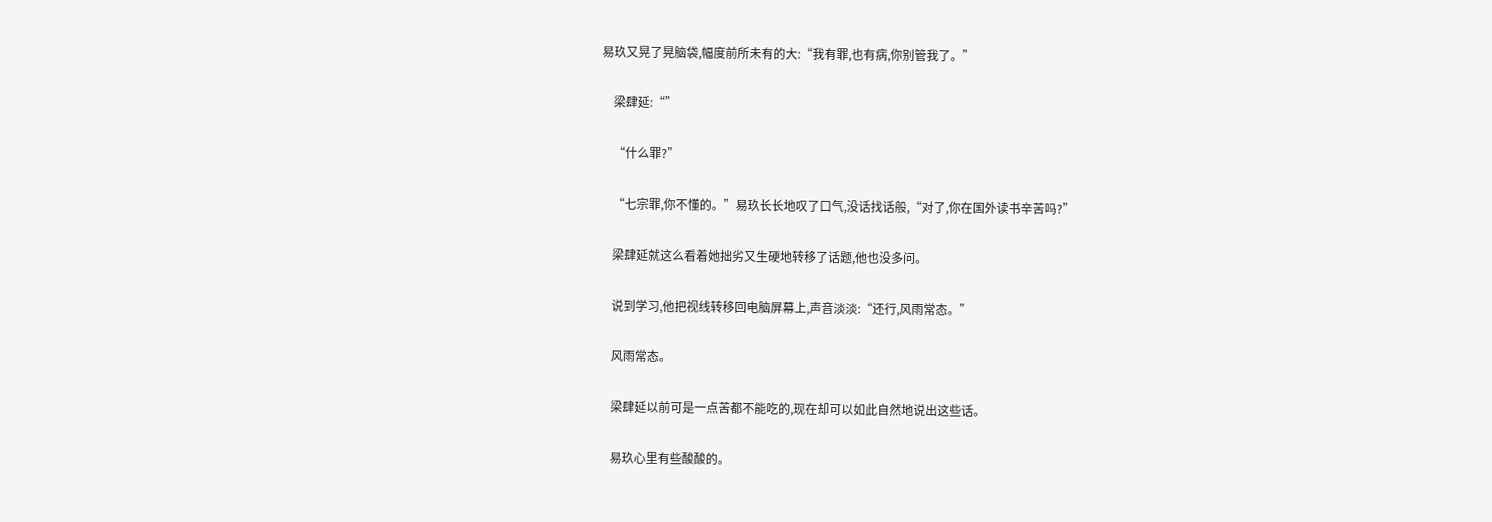易玖又晃了晃脑袋,幅度前所未有的大:“我有罪,也有病,你别管我了。”

    梁肆延:“”

    “什么罪?”

    “七宗罪,你不懂的。”易玖长长地叹了口气,没话找话般,“对了,你在国外读书辛苦吗?”

    梁肆延就这么看着她拙劣又生硬地转移了话题,他也没多问。

    说到学习,他把视线转移回电脑屏幕上,声音淡淡:“还行,风雨常态。”

    风雨常态。

    梁肆延以前可是一点苦都不能吃的,现在却可以如此自然地说出这些话。

    易玖心里有些酸酸的。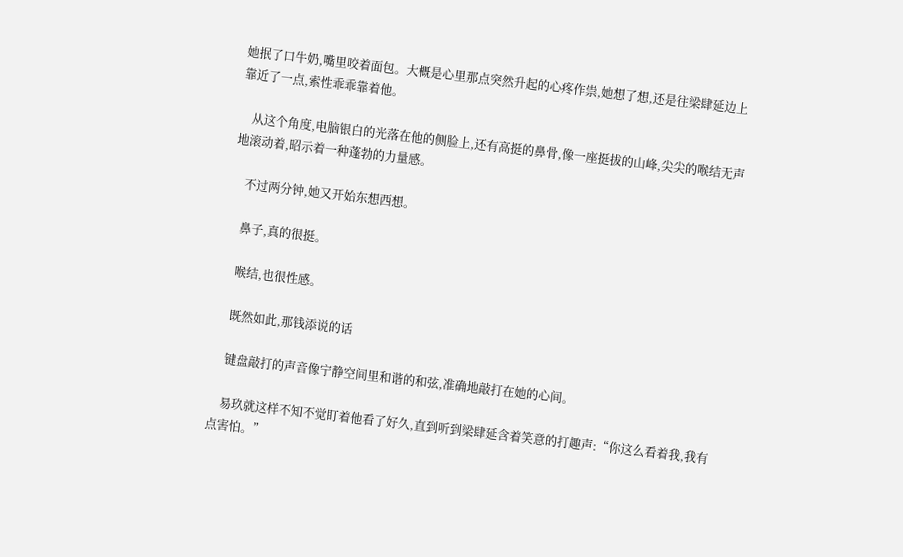她抿了口牛奶,嘴里咬着面包。大概是心里那点突然升起的心疼作祟,她想了想,还是往梁肆延边上靠近了一点,索性乖乖靠着他。

    从这个角度,电脑银白的光落在他的侧脸上,还有高挺的鼻骨,像一座挺拔的山峰,尖尖的喉结无声地滚动着,昭示着一种蓬勃的力量感。

    不过两分钟,她又开始东想西想。

    鼻子,真的很挺。

    喉结,也很性感。

    既然如此,那钱添说的话

    键盘敲打的声音像宁静空间里和谐的和弦,准确地敲打在她的心间。

    易玖就这样不知不觉盯着他看了好久,直到听到梁肆延含着笑意的打趣声:“你这么看着我,我有点害怕。”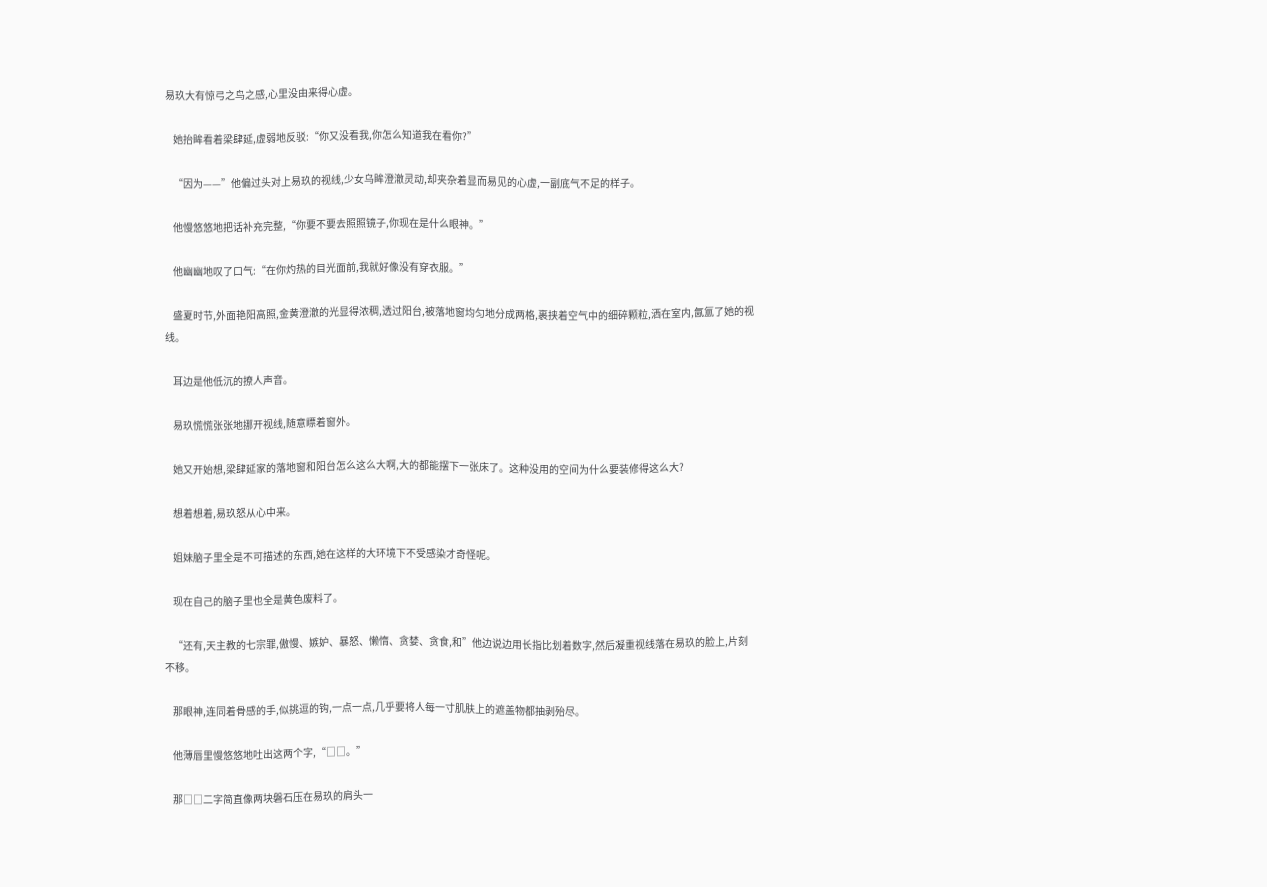易玖大有惊弓之鸟之感,心里没由来得心虚。

    她抬眸看着梁肆延,虚弱地反驳:“你又没看我,你怎么知道我在看你?”

    “因为——”他偏过头对上易玖的视线,少女乌眸澄澈灵动,却夹杂着显而易见的心虚,一副底气不足的样子。

    他慢悠悠地把话补充完整,“你要不要去照照镜子,你现在是什么眼神。”

    他幽幽地叹了口气:“在你灼热的目光面前,我就好像没有穿衣服。”

    盛夏时节,外面艳阳高照,金黄澄澈的光显得浓稠,透过阳台,被落地窗均匀地分成两格,裹挟着空气中的细碎颗粒,洒在室内,氤氲了她的视线。

    耳边是他低沉的撩人声音。

    易玖慌慌张张地挪开视线,随意瞟着窗外。

    她又开始想,梁肆延家的落地窗和阳台怎么这么大啊,大的都能摆下一张床了。这种没用的空间为什么要装修得这么大?

    想着想着,易玖怒从心中来。

    姐妹脑子里全是不可描述的东西,她在这样的大环境下不受感染才奇怪呢。

    现在自己的脑子里也全是黄色废料了。

    “还有,天主教的七宗罪,傲慢、嫉妒、暴怒、懒惰、贪婪、贪食,和”他边说边用长指比划着数字,然后凝重视线落在易玖的脸上,片刻不移。

    那眼神,连同着骨感的手,似挑逗的钩,一点一点,几乎要将人每一寸肌肤上的遮盖物都抽剥殆尽。

    他薄唇里慢悠悠地吐出这两个字,“□□。”

    那□□二字简直像两块磐石压在易玖的肩头一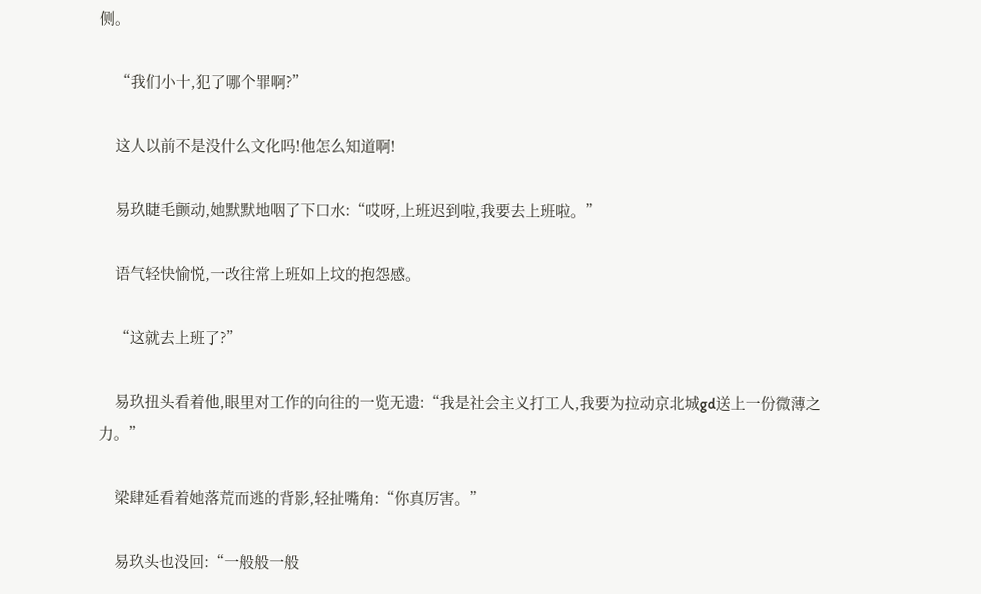侧。

    “我们小十,犯了哪个罪啊?”

    这人以前不是没什么文化吗!他怎么知道啊!

    易玖睫毛颤动,她默默地咽了下口水:“哎呀,上班迟到啦,我要去上班啦。”

    语气轻快愉悦,一改往常上班如上坟的抱怨感。

    “这就去上班了?”

    易玖扭头看着他,眼里对工作的向往的一览无遗:“我是社会主义打工人,我要为拉动京北城gd送上一份微薄之力。”

    梁肆延看着她落荒而逃的背影,轻扯嘴角:“你真厉害。”

    易玖头也没回:“一般般一般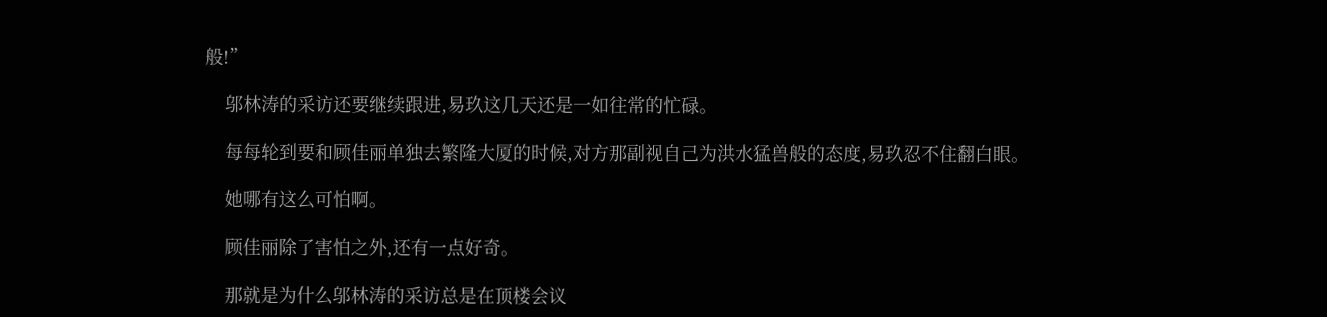般!”

    邬林涛的采访还要继续跟进,易玖这几天还是一如往常的忙碌。

    每每轮到要和顾佳丽单独去繁隆大厦的时候,对方那副视自己为洪水猛兽般的态度,易玖忍不住翻白眼。

    她哪有这么可怕啊。

    顾佳丽除了害怕之外,还有一点好奇。

    那就是为什么邬林涛的采访总是在顶楼会议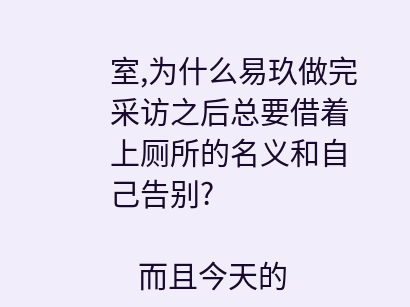室,为什么易玖做完采访之后总要借着上厕所的名义和自己告别?

    而且今天的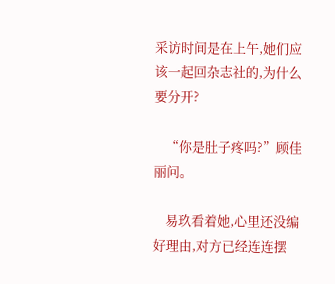采访时间是在上午,她们应该一起回杂志社的,为什么要分开?

    “你是肚子疼吗?”顾佳丽问。

    易玖看着她,心里还没编好理由,对方已经连连摆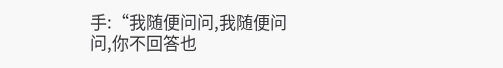手:“我随便问问,我随便问问,你不回答也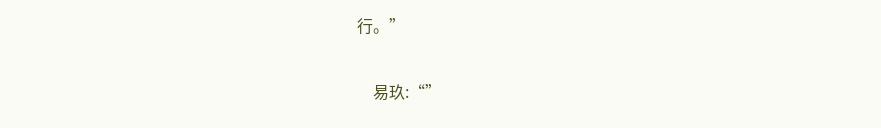行。”

    易玖:“”